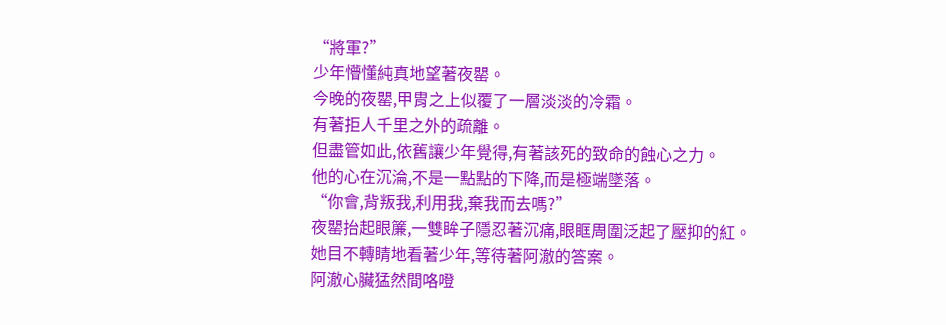“將軍?”
少年懵懂純真地望著夜罌。
今晚的夜罌,甲胄之上似覆了一層淡淡的冷霜。
有著拒人千里之外的疏離。
但盡管如此,依舊讓少年覺得,有著該死的致命的蝕心之力。
他的心在沉淪,不是一點點的下降,而是極端墜落。
“你會,背叛我,利用我,棄我而去嗎?”
夜罌抬起眼簾,一雙眸子隱忍著沉痛,眼眶周圍泛起了壓抑的紅。
她目不轉睛地看著少年,等待著阿澈的答案。
阿澈心臟猛然間咯噔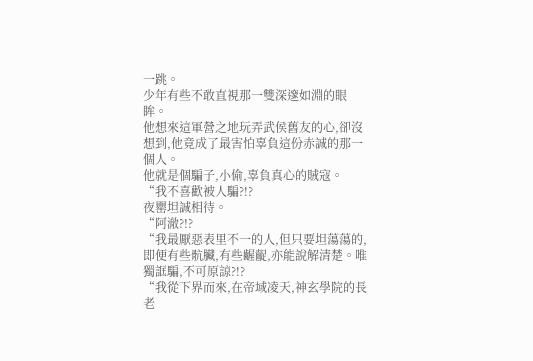一跳。
少年有些不敢直視那一雙深邃如淵的眼眸。
他想來這軍營之地玩弄武侯舊友的心,卻沒想到,他竟成了最害怕辜負這份赤誠的那一個人。
他就是個騙子,小偷,辜負真心的賊寇。
“我不喜歡被人騙?!?
夜罌坦誠相待。
“阿澈?!?
“我最厭惡表里不一的人,但只要坦蕩蕩的,即便有些骯臟,有些齷齪,亦能說解清楚。唯獨誆騙,不可原諒?!?
“我從下界而來,在帝域凌天,神玄學院的長老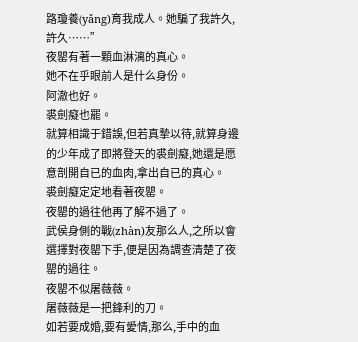路瓊養(yǎng)育我成人。她騙了我許久,許久……”
夜罌有著一顆血淋漓的真心。
她不在乎眼前人是什么身份。
阿澈也好。
裘劍癡也罷。
就算相識于錯誤,但若真摯以待,就算身邊的少年成了即將登天的裘劍癡,她還是愿意剖開自已的血肉,拿出自已的真心。
裘劍癡定定地看著夜罌。
夜罌的過往他再了解不過了。
武侯身側的戰(zhàn)友那么人,之所以會選擇對夜罌下手,便是因為調查清楚了夜罌的過往。
夜罌不似屠薇薇。
屠薇薇是一把鋒利的刀。
如若要成婚,要有愛情,那么,手中的血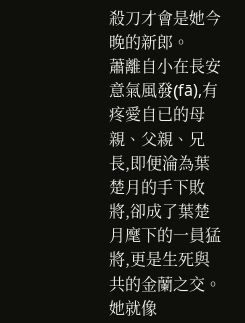殺刀才會是她今晚的新郎。
蕭離自小在長安意氣風發(fā),有疼愛自已的母親、父親、兄長,即便淪為葉楚月的手下敗將,卻成了葉楚月麾下的一員猛將,更是生死與共的金蘭之交。
她就像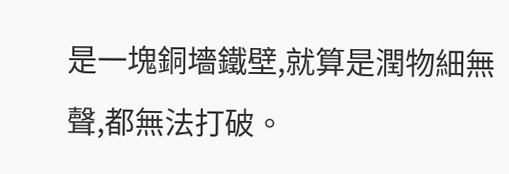是一塊銅墻鐵壁,就算是潤物細無聲,都無法打破。